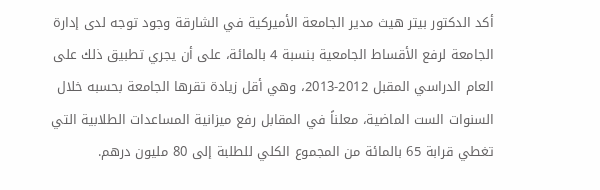أكد الدكتور بيتر هيث مدير الجامعة الأميركية في الشارقة وجود توجه لدى إدارة الجامعة لرفع الأقساط الجامعية بنسبة 4 بالمائة، على أن يجري تطبيق ذلك على العام الدراسي المقبل 2012-2013، وهي أقل زيادة تقرها الجامعة بحسبه خلال السنوات الست الماضية، معلناً في المقابل رفع ميزانية المساعدات الطلابية التي تغطي قرابة 65 بالمائة من المجموع الكلي للطلبة إلى 80 مليون درهم.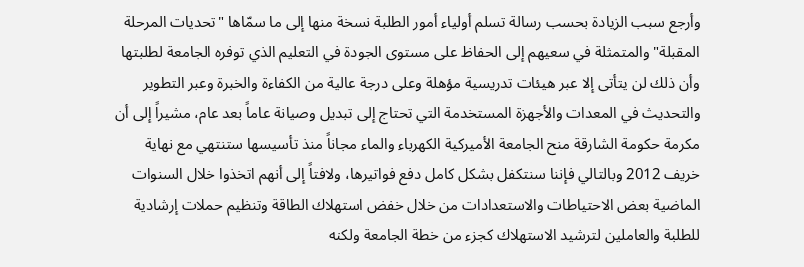وأرجع سبب الزيادة بحسب رسالة تسلم أولياء أمور الطلبة نسخة منها إلى ما سمّاها "تحديات المرحلة المقبلة" والمتمثلة في سعيهم إلى الحفاظ على مستوى الجودة في التعليم الذي توفره الجامعة لطلبتها وأن ذلك لن يتأتى إلا عبر هيئات تدريسية مؤهلة وعلى درجة عالية من الكفاءة والخبرة وعبر التطوير والتحديث في المعدات والأجهزة المستخدمة التي تحتاج إلى تبديل وصيانة عاماً بعد عام، مشيراً إلى أن مكرمة حكومة الشارقة منح الجامعة الأميركية الكهرباء والماء مجاناً منذ تأسيسها ستنتهي مع نهاية خريف 2012 وبالتالي فإننا سنتكفل بشكل كامل دفع فواتيرها، ولافتاً إلى أنهم اتخذوا خلال السنوات الماضية بعض الاحتياطات والاستعدادات من خلال خفض استهلاك الطاقة وتنظيم حملات إرشادية للطلبة والعاملين لترشيد الاستهلاك كجزء من خطة الجامعة ولكنه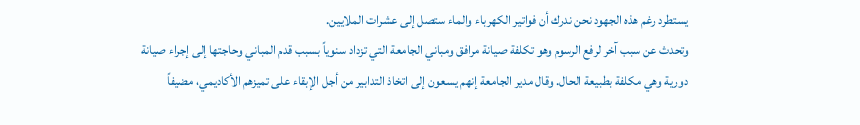يستطرد رغم هذه الجهود نحن ندرك أن فواتير الكهرباء والماء ستصل إلى عشرات الملايين.
وتحدث عن سبب آخر لرفع الرسوم وهو تكلفة صيانة مرافق ومباني الجامعة التي تزداد سنوياً بسبب قدم المباني وحاجتها إلى إجراء صيانة دورية وهي مكلفة بطبيعة الحال. وقال مدير الجامعة إنهم يسعون إلى اتخاذ التدابير من أجل الإبقاء على تميزهم الأكاديمي، مضيفاً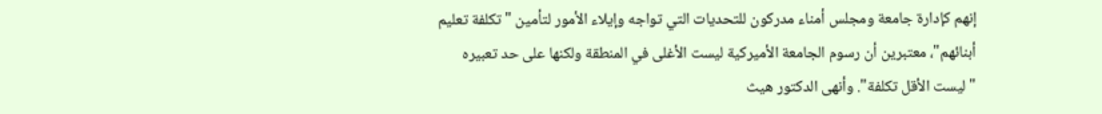إنهم كإدارة جامعة ومجلس أمناء مدركون للتحديات التي تواجه وإيلاء الأمور لتأمين "تكلفة تعليم أبنائهم"، معتبرين أن رسوم الجامعة الأميركية ليست الأغلى في المنطقة ولكنها على حد تعبيره "ليست الأقل تكلفة". وأنهى الدكتور هيث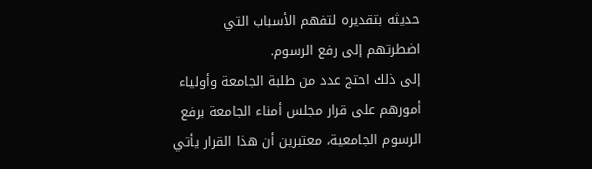حديثه بتقديره لتفهم الأسباب التي اضطرتهم إلى رفع الرسوم.
إلى ذلك احتج عدد من طلبة الجامعة وأولياء أمورهم على قرار مجلس أمناء الجامعة برفع الرسوم الجامعية، معتبرين أن هذا القرار يأتي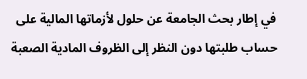في إطار بحث الجامعة عن حلول لأزماتها المالية على حساب طلبتها دون النظر إلى الظروف المادية الصعبة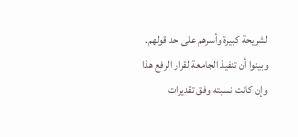لشريحة كبيرة وأسرهم على حد قولهم.
وبينوا أن تنفيذ الجامعة لقرار الرفع هذا وإن كانت نسبته وفق تقديرات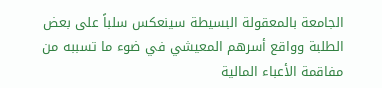الجامعة بالمعقولة البسيطة سينعكس سلباً على بعض الطلبة وواقع أسرهم المعيشي في ضوء ما تسببه من مفاقمة الأعباء المالية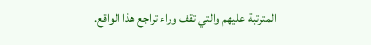المترتبة عليهم والتي تقف وراء تراجع هذا الواقع.